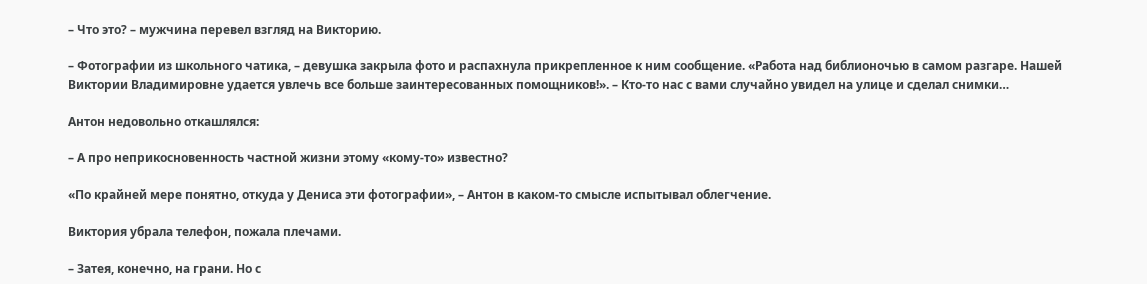– Что это? – мужчина перевел взгляд на Викторию.

– Фотографии из школьного чатика, – девушка закрыла фото и распахнула прикрепленное к ним сообщение. «Работа над библионочью в самом разгаре. Нашей Виктории Владимировне удается увлечь все больше заинтересованных помощников!». – Кто-то нас с вами случайно увидел на улице и сделал снимки…

Антон недовольно откашлялся:

– А про неприкосновенность частной жизни этому «кому-то» известно?

«По крайней мере понятно, откуда у Дениса эти фотографии», – Антон в каком-то смысле испытывал облегчение.

Виктория убрала телефон, пожала плечами.

– Затея, конечно, на грани. Но с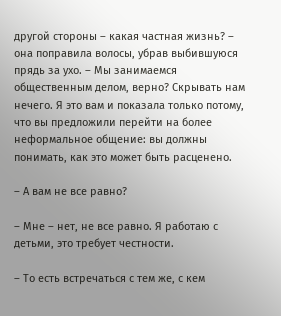другой стороны – какая частная жизнь? – она поправила волосы, убрав выбившуюся прядь за ухо. – Мы занимаемся общественным делом, верно? Скрывать нам нечего. Я это вам и показала только потому, что вы предложили перейти на более неформальное общение: вы должны понимать, как это может быть расценено.

– А вам не все равно?

– Мне – нет, не все равно. Я работаю с детьми, это требует честности.

– То есть встречаться с тем же, с кем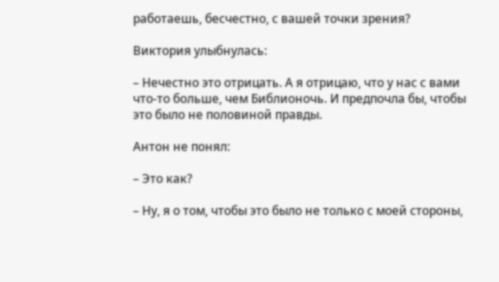работаешь, бесчестно, с вашей точки зрения?

Виктория улыбнулась:

– Нечестно это отрицать. А я отрицаю, что у нас с вами что-то больше, чем Библионочь. И предпочла бы, чтобы это было не половиной правды.

Антон не понял:

– Это как?

– Ну, я о том, чтобы это было не только с моей стороны,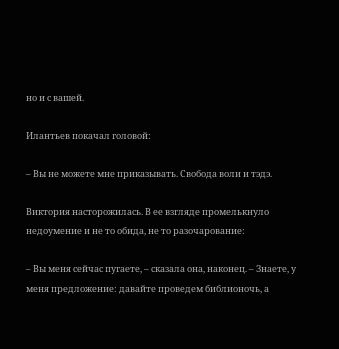но и с вашей.

Илантьев покачал головой:

– Вы не можете мне приказывать. Свобода воли и тэдэ.

Виктория насторожилась. В ее взгляде промелькнуло недоумение и не то обида, не то разочарование:

– Вы меня сейчас пугаете, – сказала она, наконец. – Знаете, у меня предложение: давайте проведем библионочь, а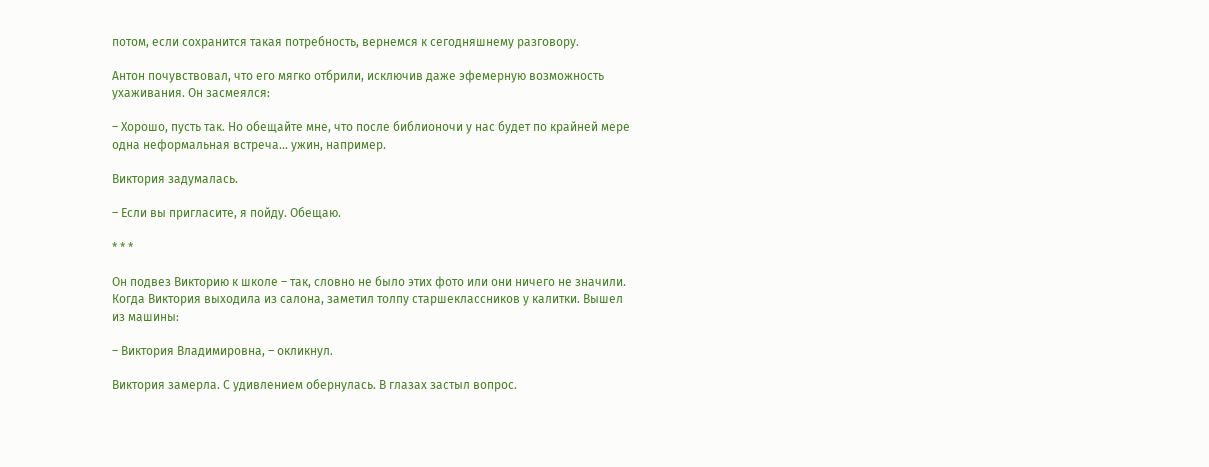потом, если сохранится такая потребность, вернемся к сегодняшнему разговору.

Антон почувствовал, что его мягко отбрили, исключив даже эфемерную возможность ухаживания. Он засмеялся:

– Хорошо, пусть так. Но обещайте мне, что после библионочи у нас будет по крайней мере одна неформальная встреча… ужин, например.

Виктория задумалась.

– Если вы пригласите, я пойду. Обещаю.

* * *

Он подвез Викторию к школе – так, словно не было этих фото или они ничего не значили. Когда Виктория выходила из салона, заметил толпу старшеклассников у калитки. Вышел из машины:

– Виктория Владимировна, – окликнул.

Виктория замерла. С удивлением обернулась. В глазах застыл вопрос.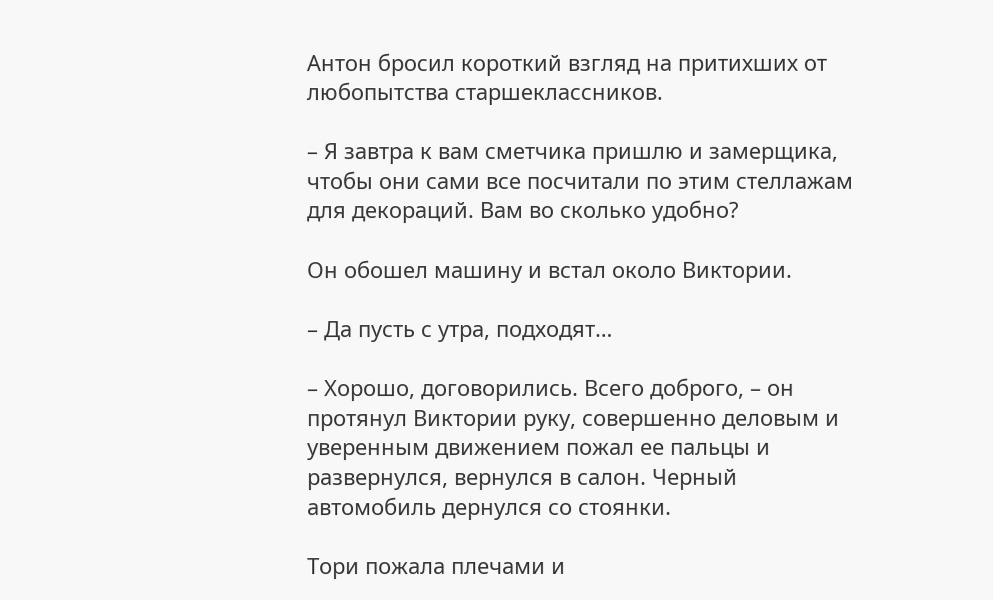Антон бросил короткий взгляд на притихших от любопытства старшеклассников.

– Я завтра к вам сметчика пришлю и замерщика, чтобы они сами все посчитали по этим стеллажам для декораций. Вам во сколько удобно?

Он обошел машину и встал около Виктории.

– Да пусть с утра, подходят…

– Хорошо, договорились. Всего доброго, – он протянул Виктории руку, совершенно деловым и уверенным движением пожал ее пальцы и развернулся, вернулся в салон. Черный автомобиль дернулся со стоянки.

Тори пожала плечами и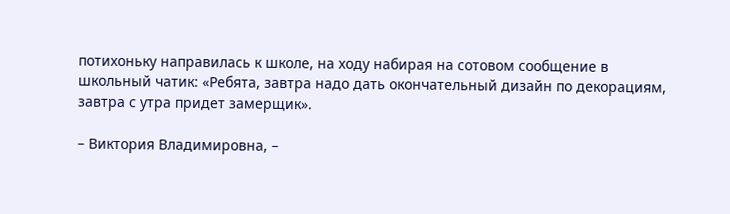потихоньку направилась к школе, на ходу набирая на сотовом сообщение в школьный чатик: «Ребята, завтра надо дать окончательный дизайн по декорациям, завтра с утра придет замерщик».

– Виктория Владимировна, –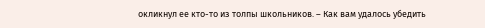окликнул ее кто-то из толпы школьников. – Как вам удалось убедить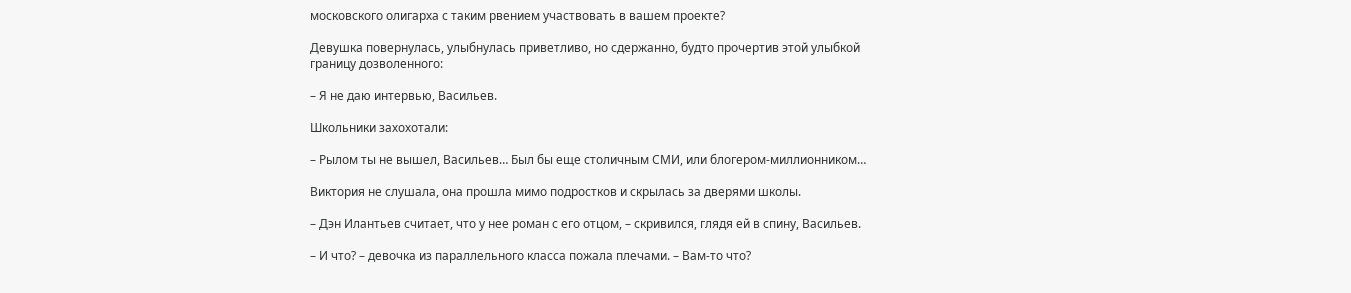московского олигарха с таким рвением участвовать в вашем проекте?

Девушка повернулась, улыбнулась приветливо, но сдержанно, будто прочертив этой улыбкой границу дозволенного:

– Я не даю интервью, Васильев.

Школьники захохотали:

– Рылом ты не вышел, Васильев… Был бы еще столичным СМИ, или блогером-миллионником…

Виктория не слушала, она прошла мимо подростков и скрылась за дверями школы.

– Дэн Илантьев считает, что у нее роман с его отцом, – скривился, глядя ей в спину, Васильев.

– И что? – девочка из параллельного класса пожала плечами. – Вам-то что?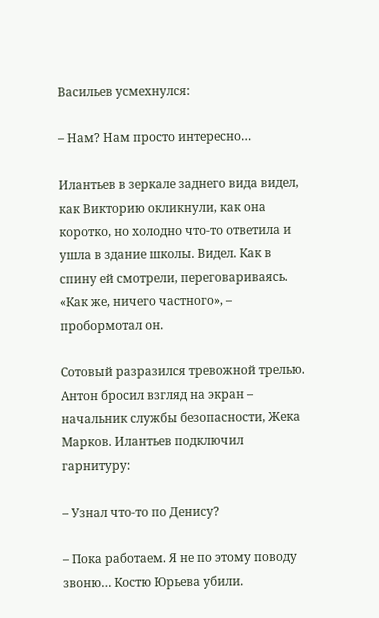Васильев усмехнулся:

– Нам? Нам просто интересно…

Илантьев в зеркале заднего вида видел, как Викторию окликнули, как она коротко, но холодно что-то ответила и ушла в здание школы. Видел. Как в спину ей смотрели, переговариваясь. «Как же, ничего частного», – пробормотал он.

Сотовый разразился тревожной трелью. Антон бросил взгляд на экран – начальник службы безопасности, Жека Марков. Илантьев подключил гарнитуру:

– Узнал что-то по Денису?

– Пока работаем. Я не по этому поводу звоню… Костю Юрьева убили.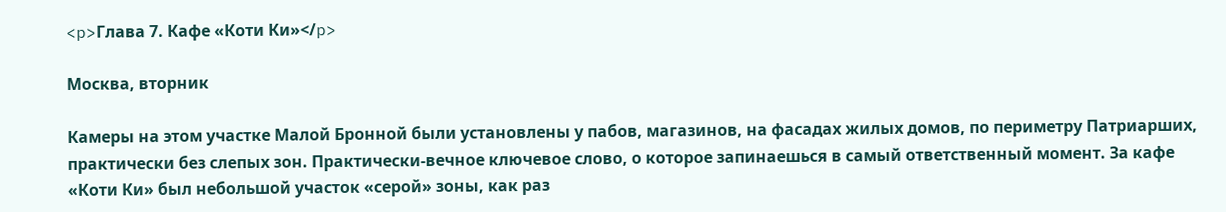<p>Глава 7. Кафе «Коти Ки»</p>

Москва, вторник

Камеры на этом участке Малой Бронной были установлены у пабов, магазинов, на фасадах жилых домов, по периметру Патриарших, практически без слепых зон. Практически-вечное ключевое слово, о которое запинаешься в самый ответственный момент. За кафе «Коти Ки» был небольшой участок «серой» зоны, как раз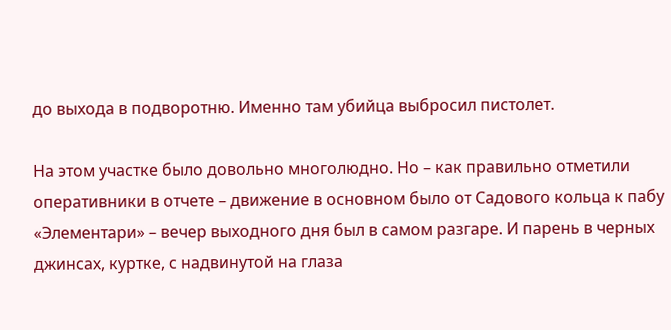до выхода в подворотню. Именно там убийца выбросил пистолет.

На этом участке было довольно многолюдно. Но – как правильно отметили оперативники в отчете – движение в основном было от Садового кольца к пабу «Элементари» – вечер выходного дня был в самом разгаре. И парень в черных джинсах, куртке, с надвинутой на глаза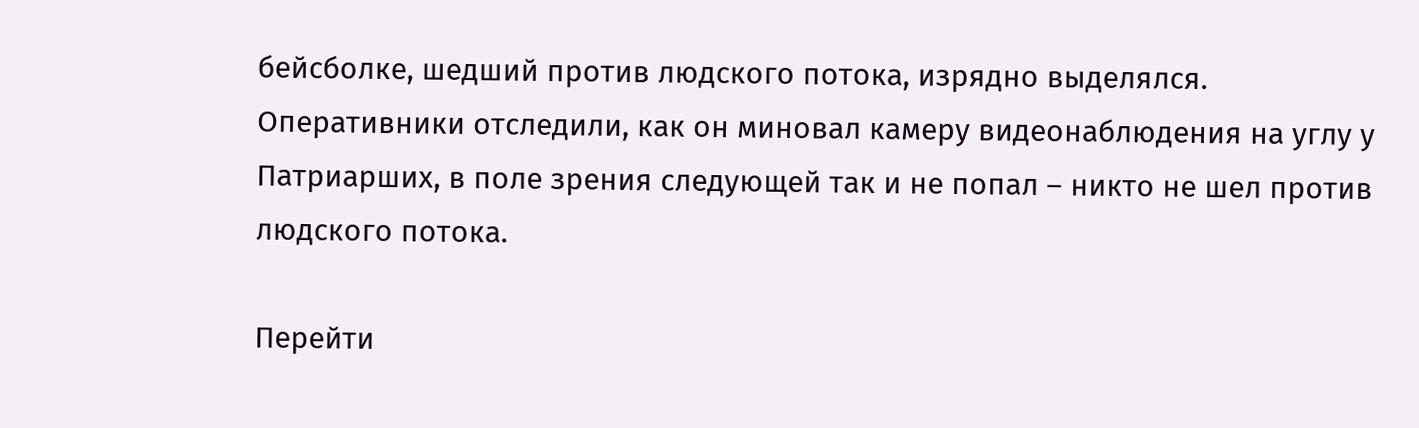бейсболке, шедший против людского потока, изрядно выделялся. Оперативники отследили, как он миновал камеру видеонаблюдения на углу у Патриарших, в поле зрения следующей так и не попал – никто не шел против людского потока.

Перейти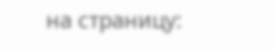на страницу: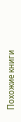Похожие книги